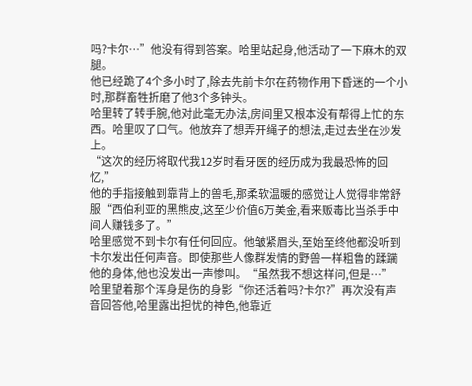吗?卡尔…”他没有得到答案。哈里站起身,他活动了一下麻木的双腿。
他已经跪了4个多小时了,除去先前卡尔在药物作用下昏迷的一个小时,那群畜牲折磨了他3个多钟头。
哈里转了转手腕,他对此毫无办法,房间里又根本没有帮得上忙的东西。哈里叹了口气。他放弃了想弄开绳子的想法,走过去坐在沙发上。
“这次的经历将取代我12岁时看牙医的经历成为我最恐怖的回忆,”
他的手指接触到靠背上的兽毛,那柔软温暖的感觉让人觉得非常舒服“西伯利亚的黑熊皮,这至少价值6万美金,看来贩毒比当杀手中间人赚钱多了。”
哈里感觉不到卡尔有任何回应。他皱紧眉头,至始至终他都没听到卡尔发出任何声音。即使那些人像群发情的野兽一样粗鲁的蹂躏他的身体,他也没发出一声惨叫。“虽然我不想这样问,但是…”
哈里望着那个浑身是伤的身影“你还活着吗?卡尔?”再次没有声音回答他,哈里露出担忧的神色,他靠近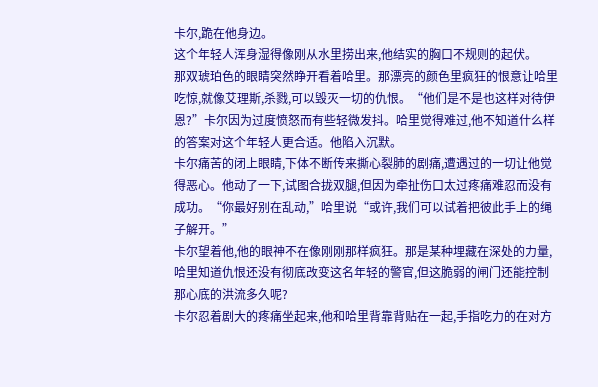卡尔,跪在他身边。
这个年轻人浑身湿得像刚从水里捞出来,他结实的胸口不规则的起伏。
那双琥珀色的眼睛突然睁开看着哈里。那漂亮的颜色里疯狂的恨意让哈里吃惊,就像艾理斯,杀戮,可以毁灭一切的仇恨。“他们是不是也这样对待伊恩?”卡尔因为过度愤怒而有些轻微发抖。哈里觉得难过,他不知道什么样的答案对这个年轻人更合适。他陷入沉默。
卡尔痛苦的闭上眼睛,下体不断传来撕心裂肺的剧痛,遭遇过的一切让他觉得恶心。他动了一下,试图合拢双腿,但因为牵扯伤口太过疼痛难忍而没有成功。“你最好别在乱动,”哈里说“或许,我们可以试着把彼此手上的绳子解开。”
卡尔望着他,他的眼神不在像刚刚那样疯狂。那是某种埋藏在深处的力量,哈里知道仇恨还没有彻底改变这名年轻的警官,但这脆弱的闸门还能控制那心底的洪流多久呢?
卡尔忍着剧大的疼痛坐起来,他和哈里背靠背贴在一起,手指吃力的在对方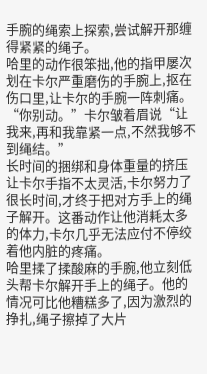手腕的绳索上探索,尝试解开那缠得紧紧的绳子。
哈里的动作很笨拙,他的指甲屡次划在卡尔严重磨伤的手腕上,抠在伤口里,让卡尔的手腕一阵刺痛。“你别动。”卡尔皱着眉说“让我来,再和我靠紧一点,不然我够不到绳结。”
长时间的捆绑和身体重量的挤压让卡尔手指不太灵活,卡尔努力了很长时间,才终于把对方手上的绳子解开。这番动作让他消耗太多的体力,卡尔几乎无法应付不停绞着他内脏的疼痛。
哈里揉了揉酸麻的手腕,他立刻低头帮卡尔解开手上的绳子。他的情况可比他糟糕多了,因为激烈的挣扎,绳子擦掉了大片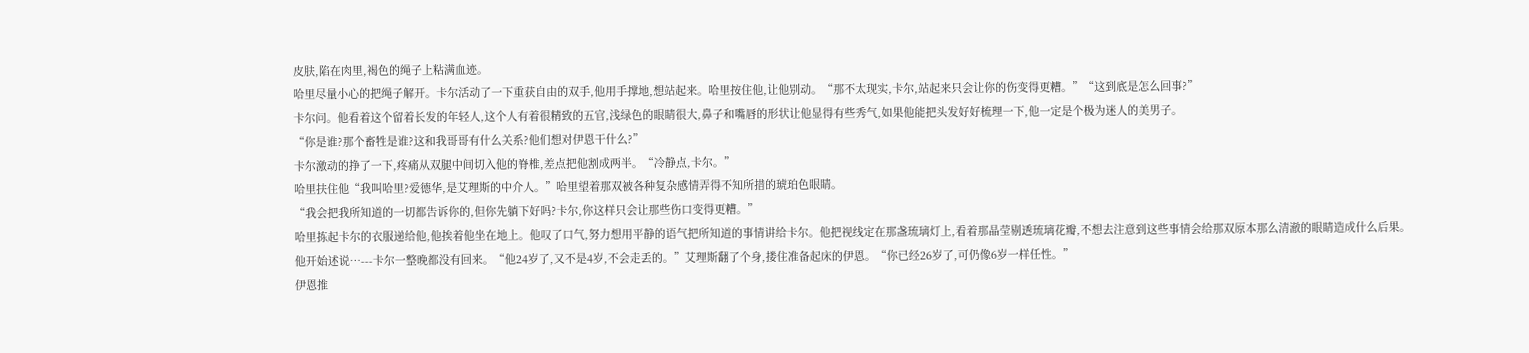皮肤,陷在肉里,褐色的绳子上粘满血迹。
哈里尽量小心的把绳子解开。卡尔活动了一下重获自由的双手,他用手撑地,想站起来。哈里按住他,让他别动。“那不太现实,卡尔,站起来只会让你的伤变得更糟。”“这到底是怎么回事?”
卡尔问。他看着这个留着长发的年轻人,这个人有着很精致的五官,浅绿色的眼睛很大,鼻子和嘴唇的形状让他显得有些秀气,如果他能把头发好好梳理一下,他一定是个极为迷人的美男子。
“你是谁?那个畜牲是谁?这和我哥哥有什么关系?他们想对伊恩干什么?”
卡尔激动的挣了一下,疼痛从双腿中间切入他的脊椎,差点把他割成两半。“冷静点,卡尔。”
哈里扶住他“我叫哈里?爱德华,是艾理斯的中介人。”哈里望着那双被各种复杂感情弄得不知所措的琥珀色眼睛。
“我会把我所知道的一切都告诉你的,但你先躺下好吗?卡尔,你这样只会让那些伤口变得更糟。”
哈里拣起卡尔的衣服递给他,他挨着他坐在地上。他叹了口气,努力想用平静的语气把所知道的事情讲给卡尔。他把视线定在那盏琉璃灯上,看着那晶莹剔透琉璃花瓣,不想去注意到这些事情会给那双原本那么清澈的眼睛造成什么后果。
他开始述说…---卡尔一整晚都没有回来。“他24岁了,又不是4岁,不会走丢的。”艾理斯翻了个身,搂住准备起床的伊恩。“你已经26岁了,可仍像6岁一样任性。”
伊恩推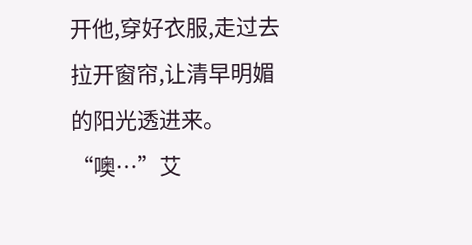开他,穿好衣服,走过去拉开窗帘,让清早明媚的阳光透进来。“噢…”艾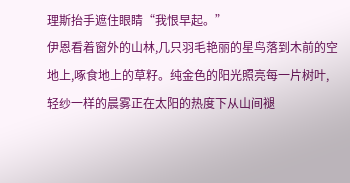理斯抬手遮住眼睛“我恨早起。”
伊恩看着窗外的山林,几只羽毛艳丽的星鸟落到木前的空地上,啄食地上的草籽。纯金色的阳光照亮每一片树叶,轻纱一样的晨雾正在太阳的热度下从山间褪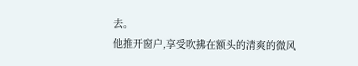去。
他推开窗户,享受吹拂在额头的清爽的微风